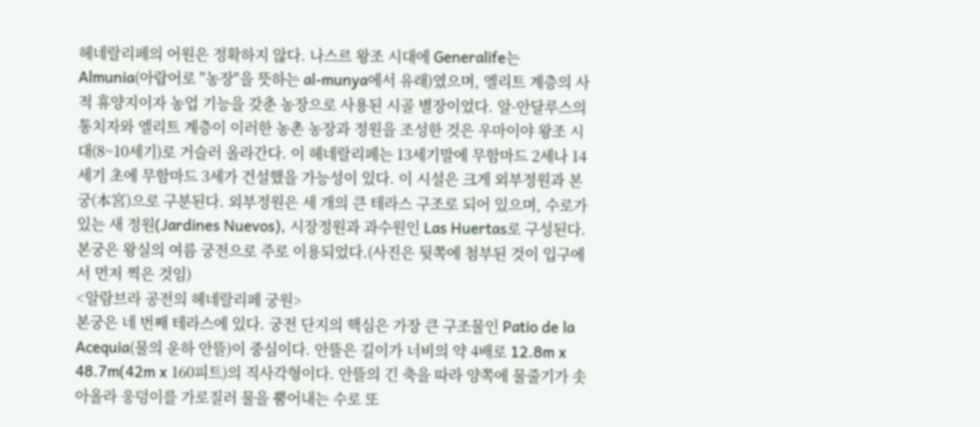헤네랄리페의 어원은 정확하지 않다. 나스르 왕조 시대에 Generalife는 Almunia(아랍어로 "농장"을 뜻하는 al-munya에서 유래)였으며, 엘리트 계층의 사적 휴양지이자 농업 기능을 갖춘 농장으로 사용된 시골 별장이었다. 알-안달루스의 통치자와 엘리트 계층이 이러한 농촌 농장과 정원을 조성한 것은 우마이야 왕조 시대(8~10세기)로 거슬러 올라간다. 이 헤네랄리페는 13세기말에 무함마드 2세나 14세기 초에 무함마드 3세가 건설했을 가능성이 있다. 이 시설은 크게 외부정원과 본궁(本宮)으로 구분된다. 외부정원은 세 개의 큰 테라스 구조로 되어 있으며, 수로가 있는 새 정원(Jardines Nuevos), 시장정원과 과수원인 Las Huertas로 구성된다. 본궁은 왕실의 여름 궁전으로 주로 이용되었다.(사진은 뒷쪽에 첨부된 것이 입구에서 먼저 찍은 것임)
<알람브라 공전의 헤네랄리페 궁원>
본궁은 네 번째 테라스에 있다. 궁전 단지의 핵심은 가장 큰 구조물인 Patio de la Acequia(물의 운하 안뜰)이 중심이다. 안뜰은 길이가 너비의 약 4배로 12.8m x 48.7m(42m x 160피트)의 직사각형이다. 안뜰의 긴 축을 따라 양쪽에 물줄기가 솟아올라 웅덩이를 가로질러 물을 뿜어내는 수로 또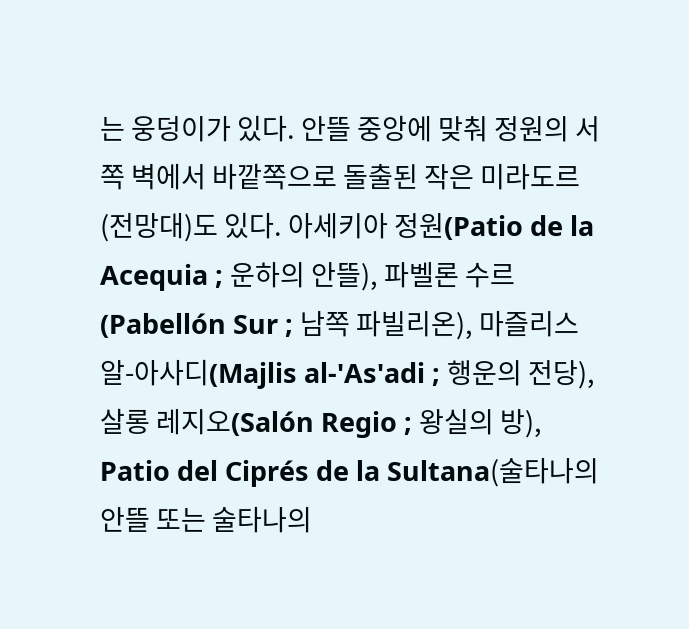는 웅덩이가 있다. 안뜰 중앙에 맞춰 정원의 서쪽 벽에서 바깥쪽으로 돌출된 작은 미라도르(전망대)도 있다. 아세키아 정원(Patio de la Acequia ; 운하의 안뜰), 파벨론 수르(Pabellón Sur ; 남쪽 파빌리온), 마즐리스 알-아사디(Majlis al-'As'adi ; 행운의 전당), 살롱 레지오(Salón Regio ; 왕실의 방), Patio del Ciprés de la Sultana(술타나의 안뜰 또는 술타나의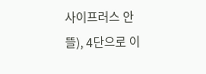사이프러스 안뜰), 4단으로 이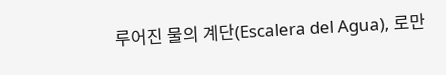루어진 물의 계단(Escalera del Agua), 로만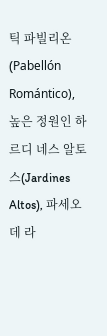틱 파빌리온(Pabellón Romántico), 높은 정원인 하르디 네스 알토스(Jardines Altos), 파세오 데 라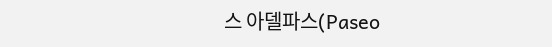스 아델파스(Paseo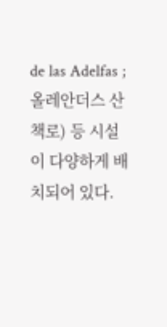de las Adelfas ; 올레안더스 산책로) 등 시설이 다양하게 배치되어 있다.